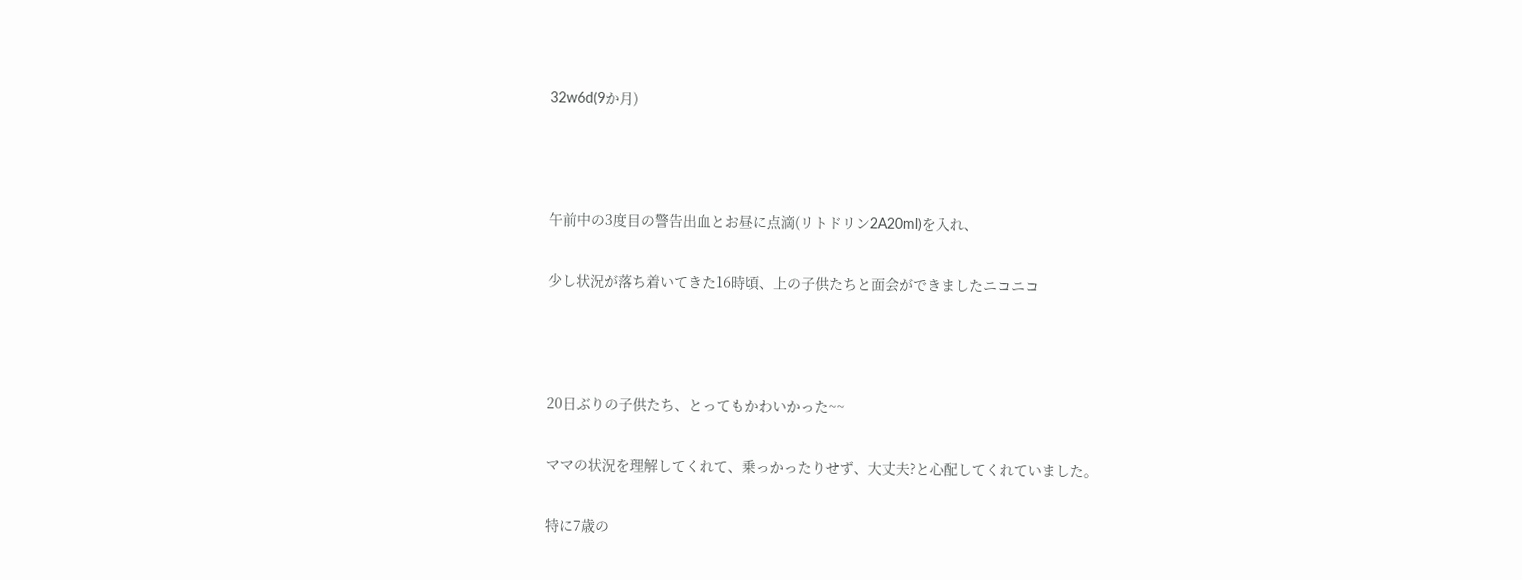32w6d(9か月)



午前中の3度目の警告出血とお昼に点滴(リトドリン2A20ml)を入れ、

少し状況が落ち着いてきた16時頃、上の子供たちと面会ができましたニコニコ



20日ぶりの子供たち、とってもかわいかった~~

ママの状況を理解してくれて、乗っかったりせず、大丈夫?と心配してくれていました。

特に7歳の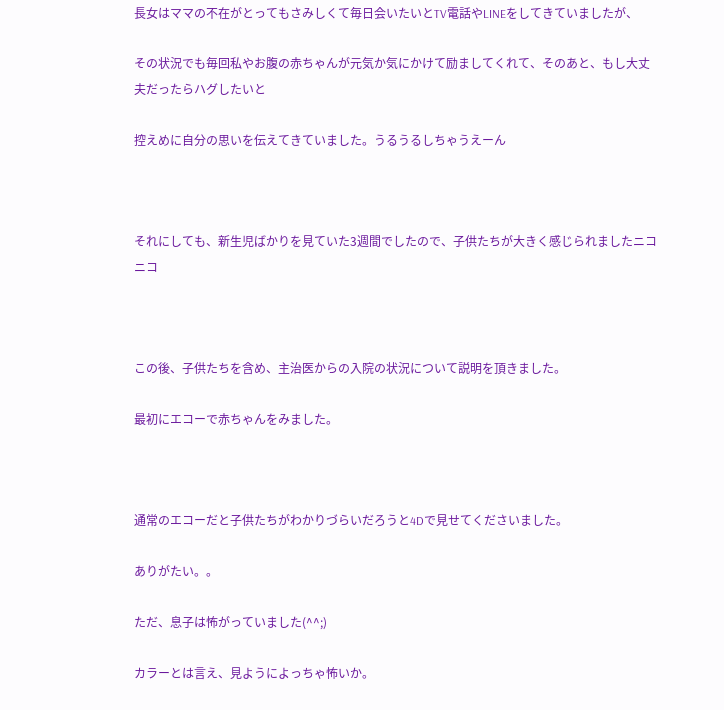長女はママの不在がとってもさみしくて毎日会いたいとTV電話やLINEをしてきていましたが、

その状況でも毎回私やお腹の赤ちゃんが元気か気にかけて励ましてくれて、そのあと、もし大丈夫だったらハグしたいと

控えめに自分の思いを伝えてきていました。うるうるしちゃうえーん



それにしても、新生児ばかりを見ていた3週間でしたので、子供たちが大きく感じられましたニコニコ



この後、子供たちを含め、主治医からの入院の状況について説明を頂きました。

最初にエコーで赤ちゃんをみました。



通常のエコーだと子供たちがわかりづらいだろうと4Dで見せてくださいました。

ありがたい。。

ただ、息子は怖がっていました(^^;)

カラーとは言え、見ようによっちゃ怖いか。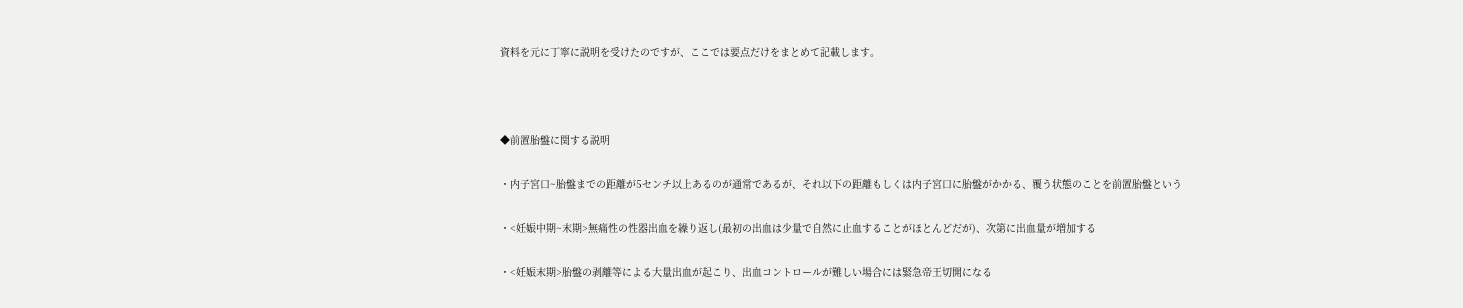資料を元に丁寧に説明を受けたのですが、ここでは要点だけをまとめて記載します。



◆前置胎盤に関する説明

・内子宮口~胎盤までの距離が5センチ以上あるのが通常であるが、それ以下の距離もしくは内子宮口に胎盤がかかる、覆う状態のことを前置胎盤という

・<妊娠中期~末期>無痛性の性器出血を繰り返し(最初の出血は少量で自然に止血することがほとんどだが)、次第に出血量が増加する

・<妊娠末期>胎盤の剥離等による大量出血が起こり、出血コントロールが難しい場合には緊急帝王切開になる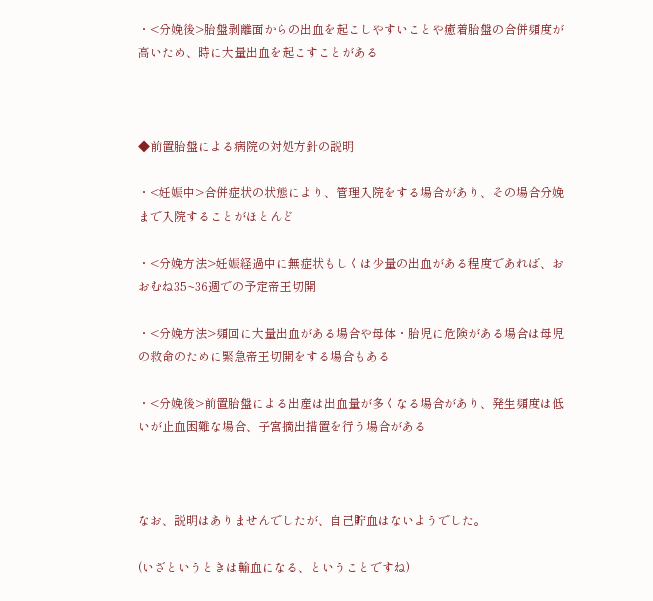・<分娩後>胎盤剥離面からの出血を起こしやすいことや癒着胎盤の合併頻度が高いため、時に大量出血を起こすことがある



◆前置胎盤による病院の対処方針の説明

・<妊娠中>合併症状の状態により、管理入院をする場合があり、その場合分娩まで入院することがほとんど

・<分娩方法>妊娠経過中に無症状もしくは少量の出血がある程度であれば、おおむね35~36週での予定帝王切開

・<分娩方法>頻回に大量出血がある場合や母体・胎児に危険がある場合は母児の救命のために緊急帝王切開をする場合もある

・<分娩後>前置胎盤による出産は出血量が多くなる場合があり、発生頻度は低いが止血困難な場合、子宮摘出措置を行う場合がある



なお、説明はありませんでしたが、自己貯血はないようでした。

(いざというときは輸血になる、ということですね)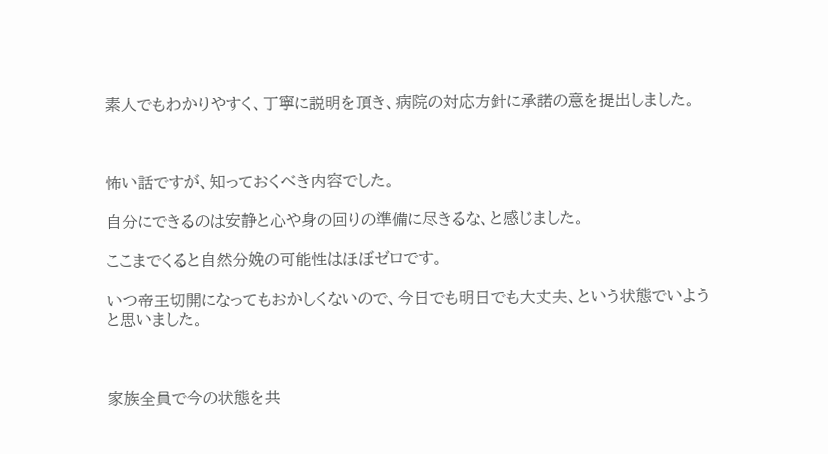素人でもわかりやすく、丁寧に説明を頂き、病院の対応方針に承諾の意を提出しました。



怖い話ですが、知っておくべき内容でした。

自分にできるのは安静と心や身の回りの準備に尽きるな、と感じました。

ここまでくると自然分娩の可能性はほぼゼロです。

いつ帝王切開になってもおかしくないので、今日でも明日でも大丈夫、という状態でいようと思いました。



家族全員で今の状態を共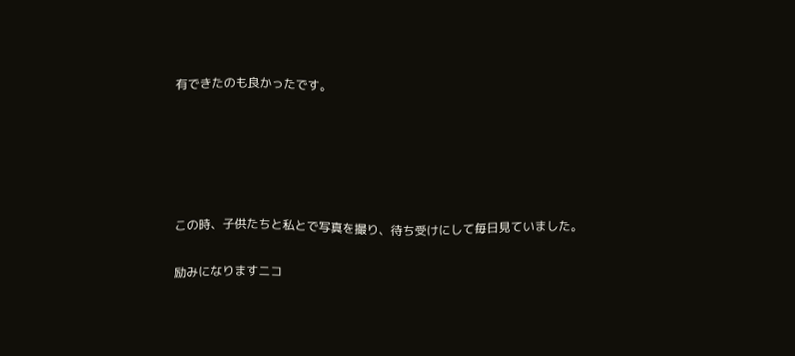有できたのも良かったです。





この時、子供たちと私とで写真を撮り、待ち受けにして毎日見ていました。

励みになりますニコ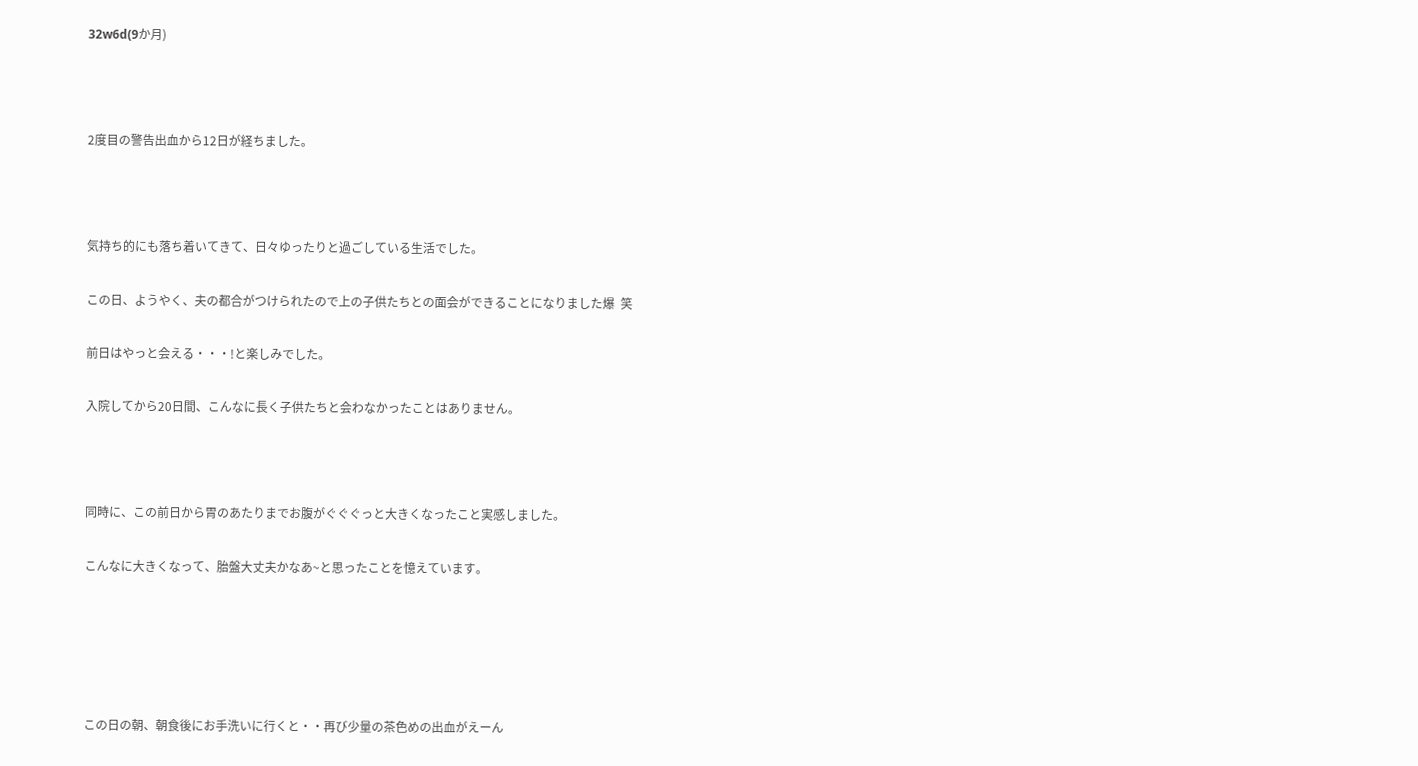32w6d(9か月)



2度目の警告出血から12日が経ちました。



気持ち的にも落ち着いてきて、日々ゆったりと過ごしている生活でした。

この日、ようやく、夫の都合がつけられたので上の子供たちとの面会ができることになりました爆  笑

前日はやっと会える・・・!と楽しみでした。

入院してから20日間、こんなに長く子供たちと会わなかったことはありません。



同時に、この前日から胃のあたりまでお腹がぐぐぐっと大きくなったこと実感しました。

こんなに大きくなって、胎盤大丈夫かなあ~と思ったことを憶えています。





この日の朝、朝食後にお手洗いに行くと・・再び少量の茶色めの出血がえーん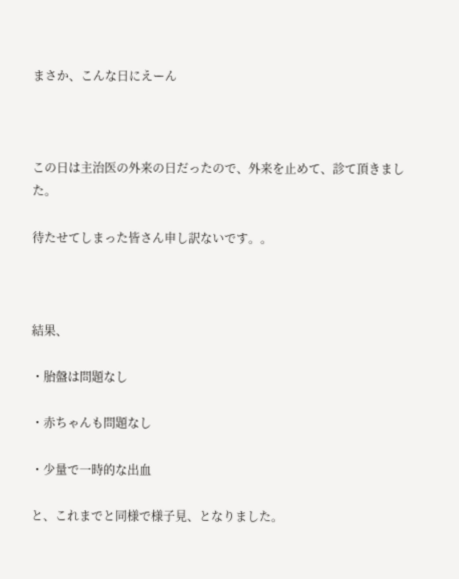まさか、こんな日にえーん



この日は主治医の外来の日だったので、外来を止めて、診て頂きました。

待たせてしまった皆さん申し訳ないです。。



結果、

・胎盤は問題なし

・赤ちゃんも問題なし

・少量で一時的な出血

と、これまでと同様で様子見、となりました。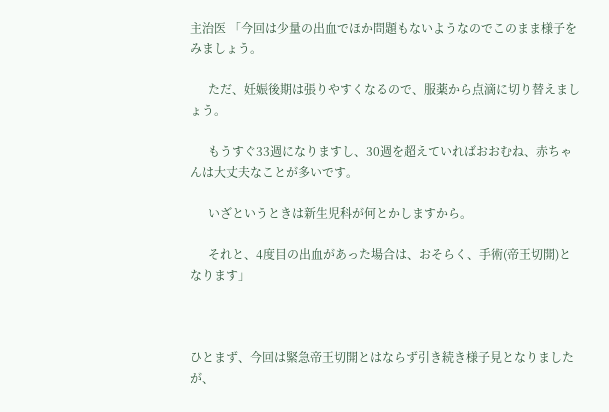主治医 「今回は少量の出血でほか問題もないようなのでこのまま様子をみましょう。

      ただ、妊娠後期は張りやすくなるので、服薬から点滴に切り替えましょう。

      もうすぐ33週になりますし、30週を超えていればおおむね、赤ちゃんは大丈夫なことが多いです。

      いざというときは新生児科が何とかしますから。

      それと、4度目の出血があった場合は、おそらく、手術(帝王切開)となります」



ひとまず、今回は緊急帝王切開とはならず引き続き様子見となりましたが、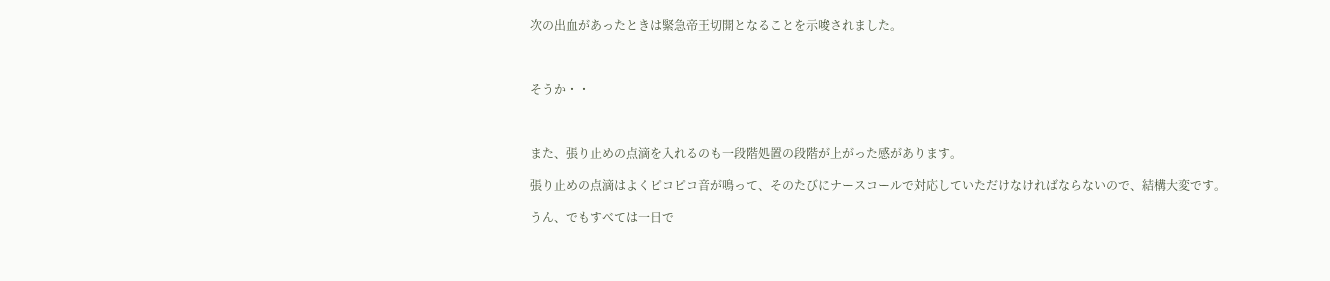次の出血があったときは緊急帝王切開となることを示唆されました。



そうか・・



また、張り止めの点滴を入れるのも一段階処置の段階が上がった感があります。

張り止めの点滴はよくピコピコ音が鳴って、そのたびにナースコールで対応していただけなければならないので、結構大変です。

うん、でもすべては一日で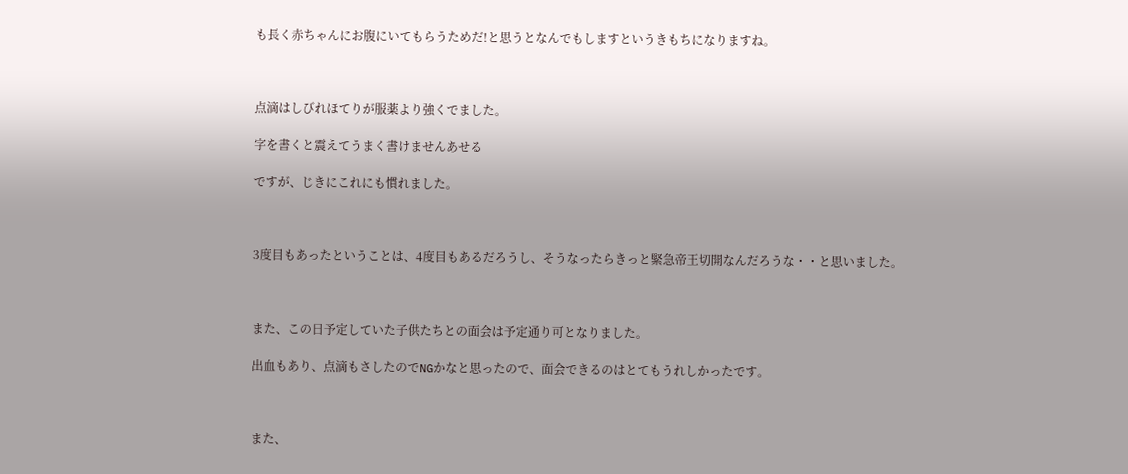も長く赤ちゃんにお腹にいてもらうためだ!と思うとなんでもしますというきもちになりますね。



点滴はしびれほてりが服薬より強くでました。

字を書くと震えてうまく書けませんあせる

ですが、じきにこれにも慣れました。



3度目もあったということは、4度目もあるだろうし、そうなったらきっと緊急帝王切開なんだろうな・・と思いました。



また、この日予定していた子供たちとの面会は予定通り可となりました。

出血もあり、点滴もさしたのでNGかなと思ったので、面会できるのはとてもうれしかったです。



また、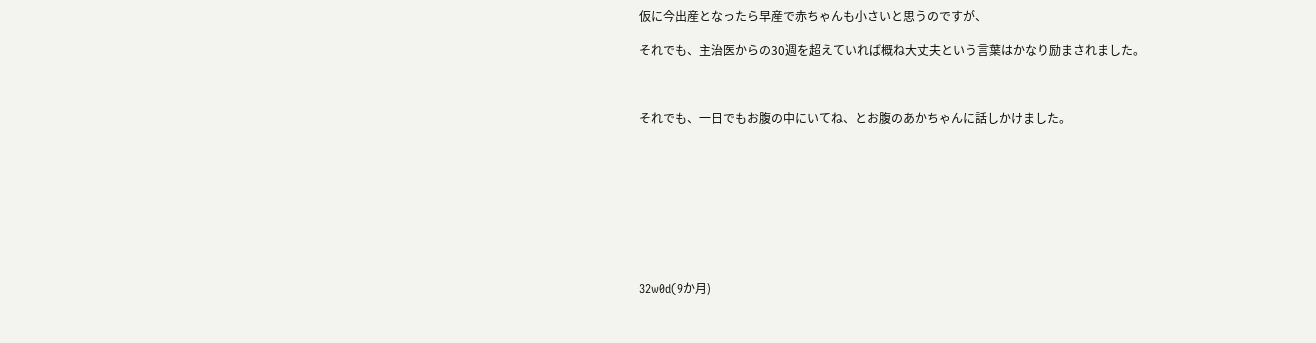仮に今出産となったら早産で赤ちゃんも小さいと思うのですが、

それでも、主治医からの30週を超えていれば概ね大丈夫という言葉はかなり励まされました。



それでも、一日でもお腹の中にいてね、とお腹のあかちゃんに話しかけました。









32w0d(9か月)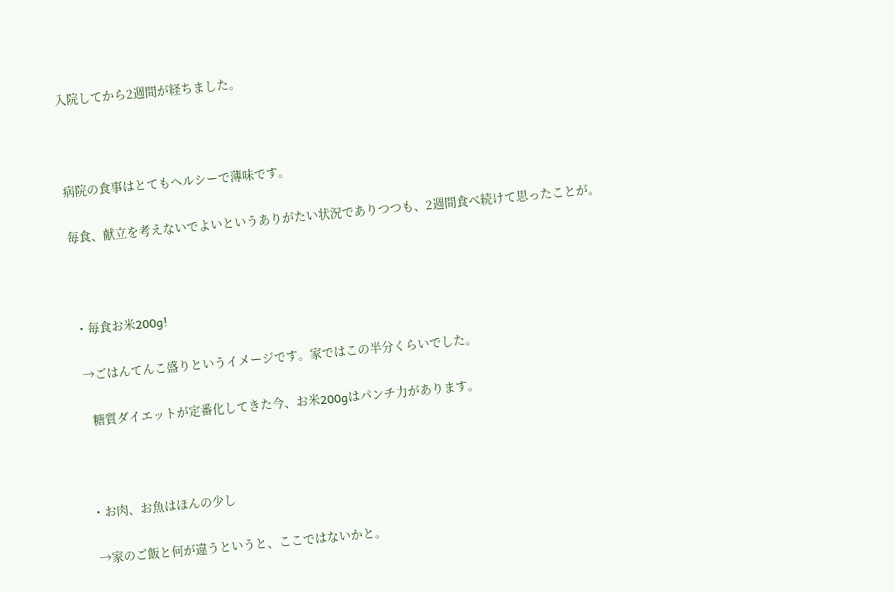入院してから2週間が経ちました。



病院の食事はとてもヘルシーで薄味です。

毎食、献立を考えないでよいというありがたい状況でありつつも、2週間食べ続けて思ったことが。



・毎食お米200g!

 →ごはんてんこ盛りというイメージです。家ではこの半分くらいでした。

   糖質ダイエットが定番化してきた今、お米200gはパンチ力があります。



・お肉、お魚はほんの少し

 →家のご飯と何が違うというと、ここではないかと。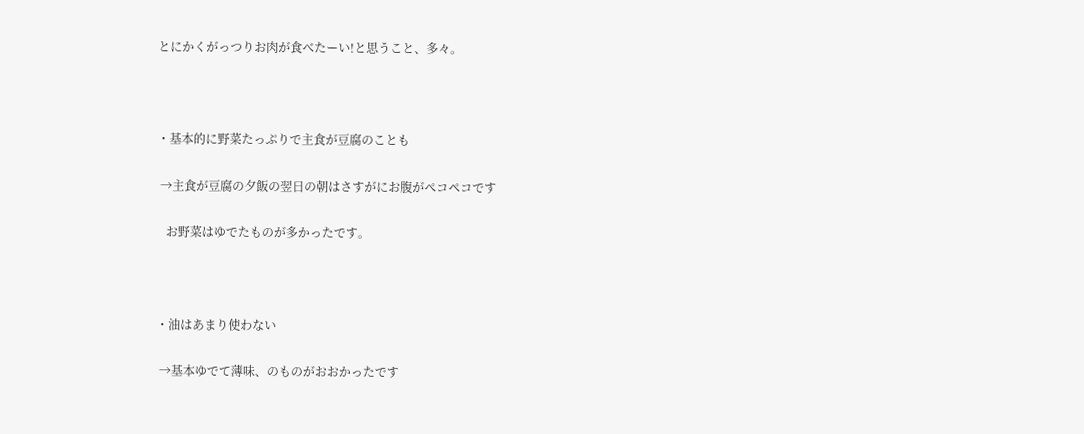とにかくがっつりお肉が食べたーい!と思うこと、多々。



・基本的に野菜たっぷりで主食が豆腐のことも

 →主食が豆腐の夕飯の翌日の朝はさすがにお腹がぺコペコです

   お野菜はゆでたものが多かったです。



・油はあまり使わない

 →基本ゆでて薄味、のものがおおかったです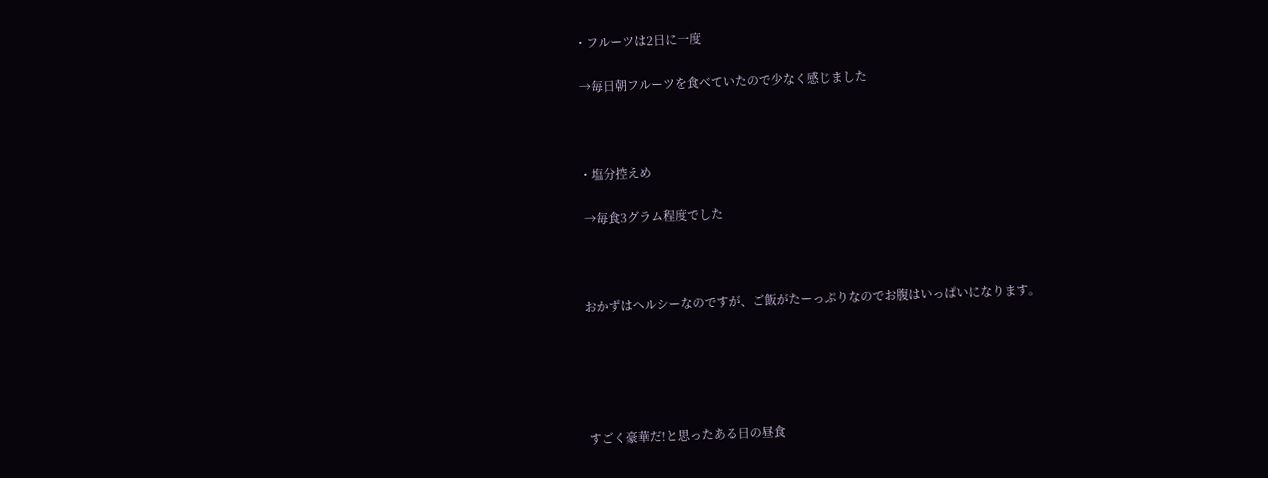・フルーツは2日に一度

 →毎日朝フルーツを食べていたので少なく感じました



・塩分控えめ

 →毎食3グラム程度でした



おかずはヘルシーなのですが、ご飯がたーっぷりなのでお腹はいっぱいになります。





すごく豪華だ!と思ったある日の昼食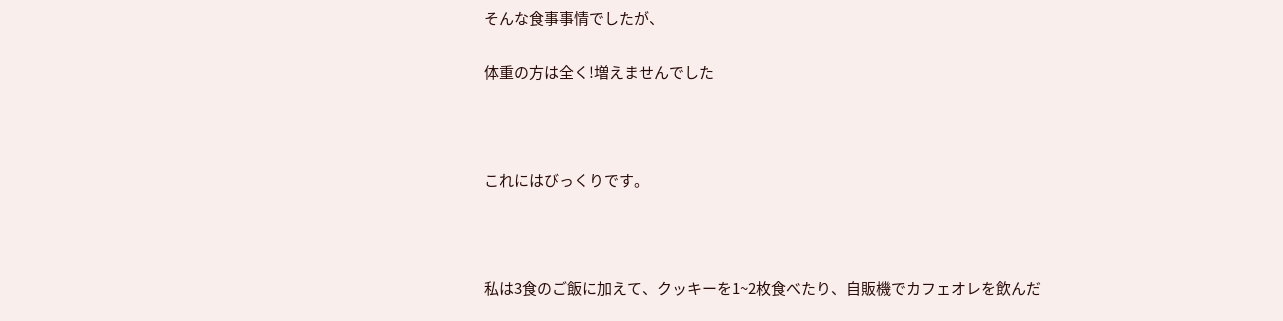そんな食事事情でしたが、

体重の方は全く!増えませんでした



これにはびっくりです。



私は3食のご飯に加えて、クッキーを1~2枚食べたり、自販機でカフェオレを飲んだ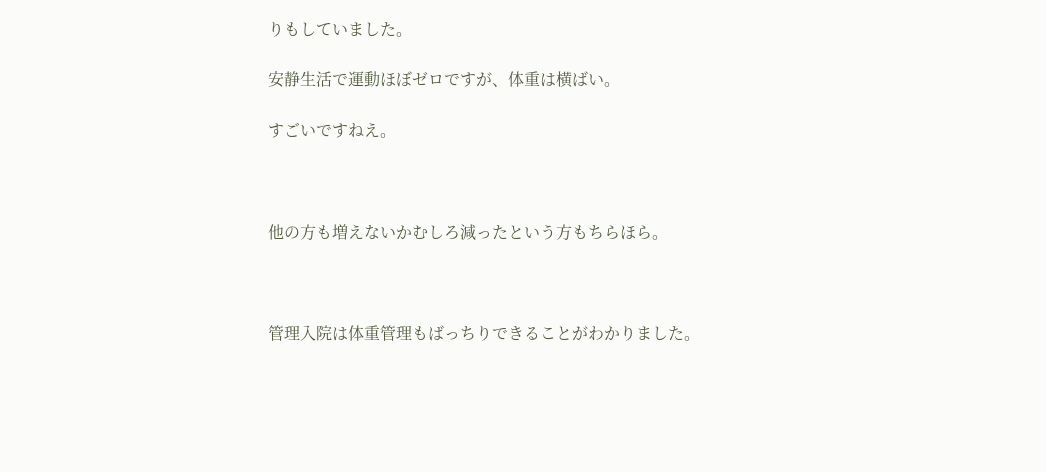りもしていました。

安静生活で運動ほぼゼロですが、体重は横ばい。

すごいですねえ。



他の方も増えないかむしろ減ったという方もちらほら。



管理入院は体重管理もばっちりできることがわかりました。